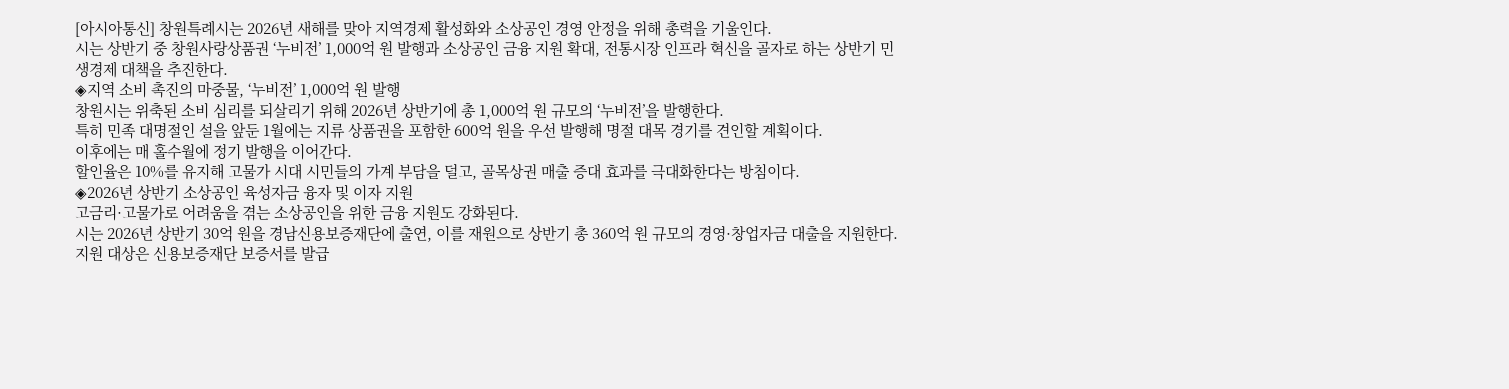[아시아통신] 창원특례시는 2026년 새해를 맞아 지역경제 활성화와 소상공인 경영 안정을 위해 총력을 기울인다.
시는 상반기 중 창원사랑상품권 ‘누비전’ 1,000억 원 발행과 소상공인 금융 지원 확대, 전통시장 인프라 혁신을 골자로 하는 상반기 민생경제 대책을 추진한다.
◈지역 소비 촉진의 마중물, ‘누비전’ 1,000억 원 발행
창원시는 위축된 소비 심리를 되살리기 위해 2026년 상반기에 총 1,000억 원 규모의 ‘누비전’을 발행한다.
특히 민족 대명절인 설을 앞둔 1월에는 지류 상품권을 포함한 600억 원을 우선 발행해 명절 대목 경기를 견인할 계획이다.
이후에는 매 홀수월에 정기 발행을 이어간다.
할인율은 10%를 유지해 고물가 시대 시민들의 가계 부담을 덜고, 골목상권 매출 증대 효과를 극대화한다는 방침이다.
◈2026년 상반기 소상공인 육성자금 융자 및 이자 지원
고금리·고물가로 어려움을 겪는 소상공인을 위한 금융 지원도 강화된다.
시는 2026년 상반기 30억 원을 경남신용보증재단에 출연, 이를 재원으로 상반기 총 360억 원 규모의 경영·창업자금 대출을 지원한다.
지원 대상은 신용보증재단 보증서를 발급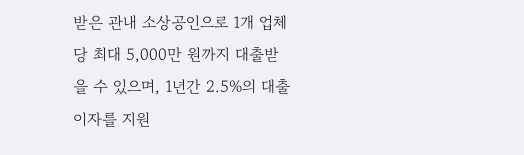받은 관내 소상공인으로 1개 업체당 최대 5,000만 원까지 대출받을 수 있으며, 1년간 2.5%의 대출이자를 지원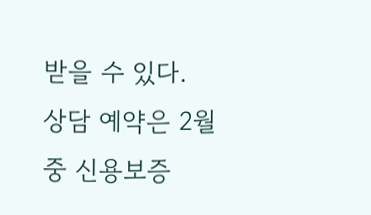받을 수 있다.
상담 예약은 2월 중 신용보증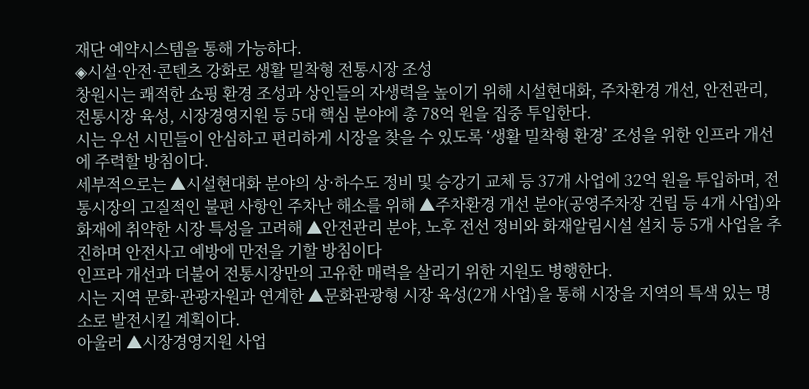재단 예약시스템을 통해 가능하다.
◈시설·안전·콘텐츠 강화로 생활 밀착형 전통시장 조성
창원시는 쾌적한 쇼핑 환경 조성과 상인들의 자생력을 높이기 위해 시설현대화, 주차환경 개선, 안전관리, 전통시장 육성, 시장경영지원 등 5대 핵심 분야에 총 78억 원을 집중 투입한다.
시는 우선 시민들이 안심하고 편리하게 시장을 찾을 수 있도록 ‘생활 밀착형 환경’ 조성을 위한 인프라 개선에 주력할 방침이다.
세부적으로는 ▲시설현대화 분야의 상·하수도 정비 및 승강기 교체 등 37개 사업에 32억 원을 투입하며, 전통시장의 고질적인 불편 사항인 주차난 해소를 위해 ▲주차환경 개선 분야(공영주차장 건립 등 4개 사업)와 화재에 취약한 시장 특성을 고려해 ▲안전관리 분야, 노후 전선 정비와 화재알림시설 설치 등 5개 사업을 추진하며 안전사고 예방에 만전을 기할 방침이다
인프라 개선과 더불어 전통시장만의 고유한 매력을 살리기 위한 지원도 병행한다.
시는 지역 문화·관광자원과 연계한 ▲문화관광형 시장 육성(2개 사업)을 통해 시장을 지역의 특색 있는 명소로 발전시킬 계획이다.
아울러 ▲시장경영지원 사업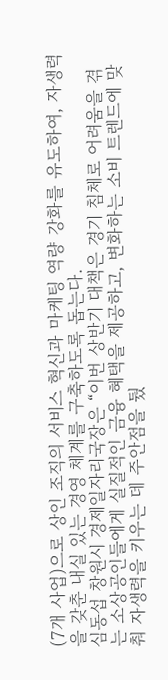(7개 사업)으로 상인 조직의 서비스 혁신과 마케팅 역량 강화를 유도하여, 자생력을 갖춘 내실 있는 경영 체계를 구축하도록 돕는다.
심동섭 창원시 경제일자리국장은 “이번 상반기 대책은 경기 침체로 어려움을 겪는 소상공인들에게 실질적인 금융 혜택을 제공하고, 변화하는 소비 트렌드에 맞춰 자생력을 키우는 데 주안점을 뒀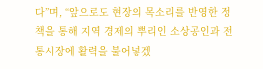다”며, “앞으로도 현장의 목소리를 반영한 정책을 통해 지역 경제의 뿌리인 소상공인과 전통시장에 활력을 불어넣겠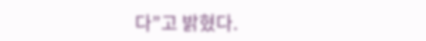다”고 밝혔다.